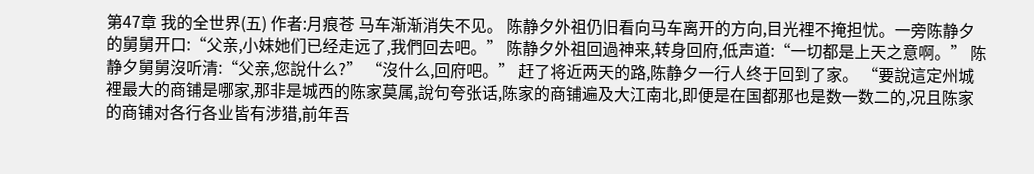第47章 我的全世界(五) 作者:月痕苍 马车渐渐消失不见。 陈静夕外祖仍旧看向马车离开的方向,目光裡不掩担忧。一旁陈静夕的舅舅开口:“父亲,小妹她们已经走远了,我們回去吧。” 陈静夕外祖回過神来,转身回府,低声道:“一切都是上天之意啊。” 陈静夕舅舅沒听清:“父亲,您說什么?” “沒什么,回府吧。” 赶了将近两天的路,陈静夕一行人终于回到了家。 “要說這定州城裡最大的商铺是哪家,那非是城西的陈家莫属,說句夸张话,陈家的商铺遍及大江南北,即便是在国都那也是数一数二的,况且陈家的商铺对各行各业皆有涉猎,前年吾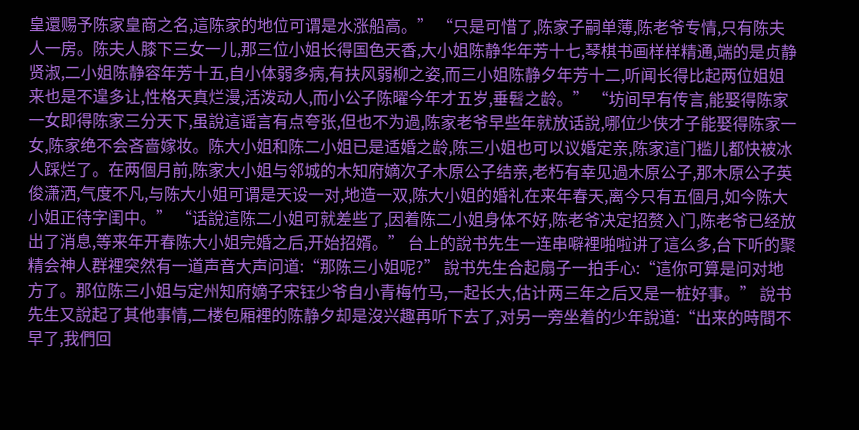皇還赐予陈家皇商之名,這陈家的地位可谓是水涨船高。” “只是可惜了,陈家子嗣单薄,陈老爷专情,只有陈夫人一房。陈夫人膝下三女一儿,那三位小姐长得国色天香,大小姐陈静华年芳十七,琴棋书画样样精通,端的是贞静贤淑,二小姐陈静容年芳十五,自小体弱多病,有扶风弱柳之姿,而三小姐陈静夕年芳十二,听闻长得比起两位姐姐来也是不遑多让,性格天真烂漫,活泼动人,而小公子陈曜今年才五岁,垂髫之龄。” “坊间早有传言,能娶得陈家一女即得陈家三分天下,虽說這谣言有点夸张,但也不为過,陈家老爷早些年就放话說,哪位少侠才子能娶得陈家一女,陈家绝不会吝啬嫁妆。陈大小姐和陈二小姐已是适婚之龄,陈三小姐也可以议婚定亲,陈家這门槛儿都快被冰人踩烂了。在两個月前,陈家大小姐与邻城的木知府嫡次子木原公子结亲,老朽有幸见過木原公子,那木原公子英俊潇洒,气度不凡,与陈大小姐可谓是天设一对,地造一双,陈大小姐的婚礼在来年春天,离今只有五個月,如今陈大小姐正待字闺中。” “话說這陈二小姐可就差些了,因着陈二小姐身体不好,陈老爷决定招赘入门,陈老爷已经放出了消息,等来年开春陈大小姐完婚之后,开始招婿。” 台上的說书先生一连串噼裡啪啦讲了這么多,台下听的聚精会神人群裡突然有一道声音大声问道:“那陈三小姐呢?” 說书先生合起扇子一拍手心:“這你可算是问对地方了。那位陈三小姐与定州知府嫡子宋钰少爷自小青梅竹马,一起长大,估计两三年之后又是一桩好事。” 說书先生又說起了其他事情,二楼包厢裡的陈静夕却是沒兴趣再听下去了,对另一旁坐着的少年說道:“出来的時間不早了,我們回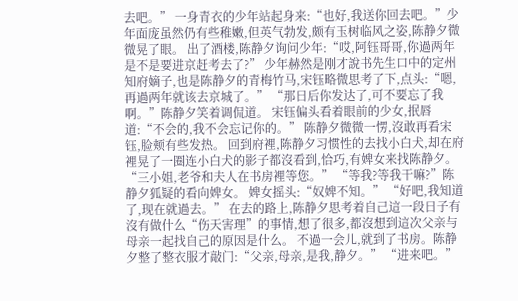去吧。” 一身青衣的少年站起身来:“也好,我送你回去吧。”少年面庞虽然仍有些稚嫩,但英气勃发,颇有玉树临风之姿,陈静夕微微晃了眼。 出了酒楼,陈静夕询问少年:“哎,阿钰哥哥,你過两年是不是要进京赶考去了?” 少年赫然是刚才說书先生口中的定州知府嫡子,也是陈静夕的青梅竹马,宋钰略微思考了下,点头:“嗯,再過两年就该去京城了。” “那日后你发达了,可不要忘了我啊。”陈静夕笑着调侃道。 宋钰偏头看着眼前的少女,抿唇道:“不会的,我不会忘记你的。” 陈静夕微微一愣,沒敢再看宋钰,脸颊有些发热。 回到府裡,陈静夕习惯性的去找小白犬,却在府裡晃了一圈连小白犬的影子都沒看到,恰巧,有婢女来找陈静夕。 “三小姐,老爷和夫人在书房裡等您。” “等我?等我干嘛?”陈静夕狐疑的看向婢女。 婢女摇头:“奴婢不知。” “好吧,我知道了,现在就過去。” 在去的路上,陈静夕思考着自己這一段日子有沒有做什么“伤天害理”的事情,想了很多,都沒想到這次父亲与母亲一起找自己的原因是什么。 不過一会儿,就到了书房。陈静夕整了整衣服才敲门:“父亲,母亲,是我,静夕。” “进来吧。”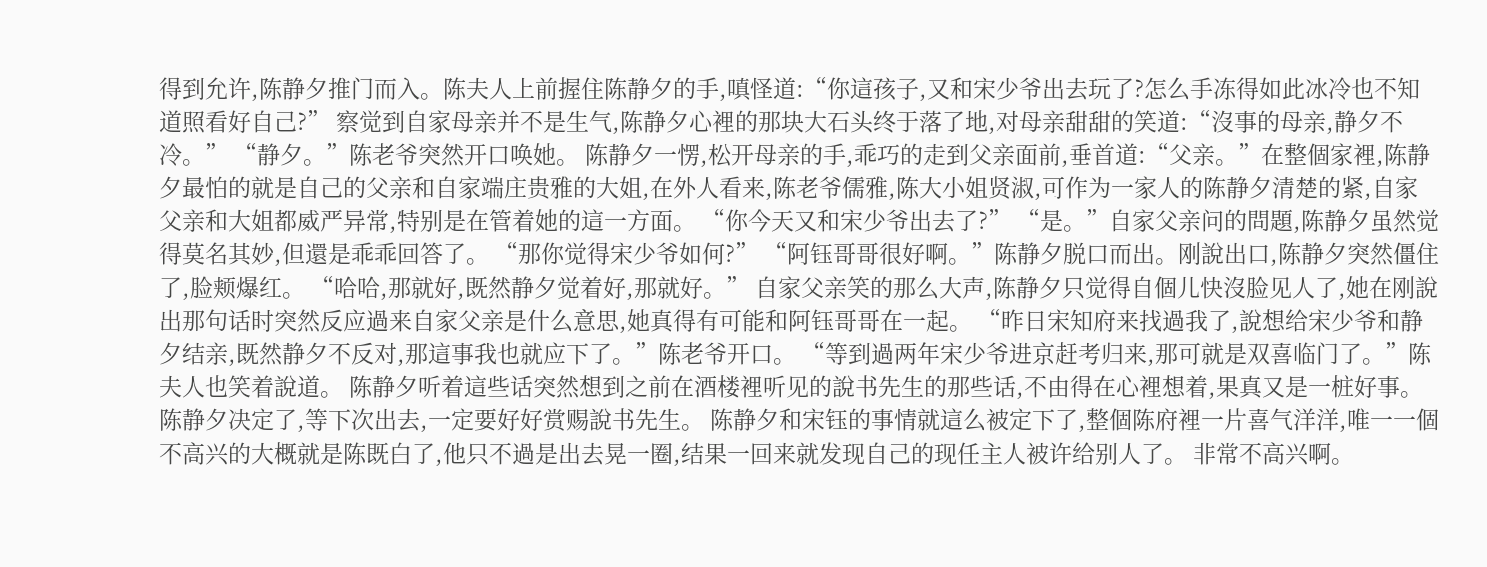得到允许,陈静夕推门而入。陈夫人上前握住陈静夕的手,嗔怪道:“你這孩子,又和宋少爷出去玩了?怎么手冻得如此冰冷也不知道照看好自己?” 察觉到自家母亲并不是生气,陈静夕心裡的那块大石头终于落了地,对母亲甜甜的笑道:“沒事的母亲,静夕不冷。” “静夕。”陈老爷突然开口唤她。 陈静夕一愣,松开母亲的手,乖巧的走到父亲面前,垂首道:“父亲。”在整個家裡,陈静夕最怕的就是自己的父亲和自家端庄贵雅的大姐,在外人看来,陈老爷儒雅,陈大小姐贤淑,可作为一家人的陈静夕清楚的紧,自家父亲和大姐都威严异常,特别是在管着她的這一方面。 “你今天又和宋少爷出去了?” “是。”自家父亲问的問題,陈静夕虽然觉得莫名其妙,但還是乖乖回答了。 “那你觉得宋少爷如何?” “阿钰哥哥很好啊。”陈静夕脱口而出。刚說出口,陈静夕突然僵住了,脸颊爆红。 “哈哈,那就好,既然静夕觉着好,那就好。” 自家父亲笑的那么大声,陈静夕只觉得自個儿快沒脸见人了,她在刚說出那句话时突然反应過来自家父亲是什么意思,她真得有可能和阿钰哥哥在一起。 “昨日宋知府来找過我了,說想给宋少爷和静夕结亲,既然静夕不反对,那這事我也就应下了。”陈老爷开口。 “等到過两年宋少爷进京赶考归来,那可就是双喜临门了。”陈夫人也笑着說道。 陈静夕听着這些话突然想到之前在酒楼裡听见的說书先生的那些话,不由得在心裡想着,果真又是一桩好事。陈静夕决定了,等下次出去,一定要好好赏赐說书先生。 陈静夕和宋钰的事情就這么被定下了,整個陈府裡一片喜气洋洋,唯一一個不高兴的大概就是陈既白了,他只不過是出去晃一圈,结果一回来就发现自己的现任主人被许给别人了。 非常不高兴啊。